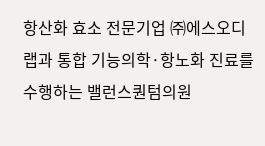항산화 효소 전문기업 ㈜에스오디랩과 통합 기능의학·항노화 진료를 수행하는 밸런스퀀텀의원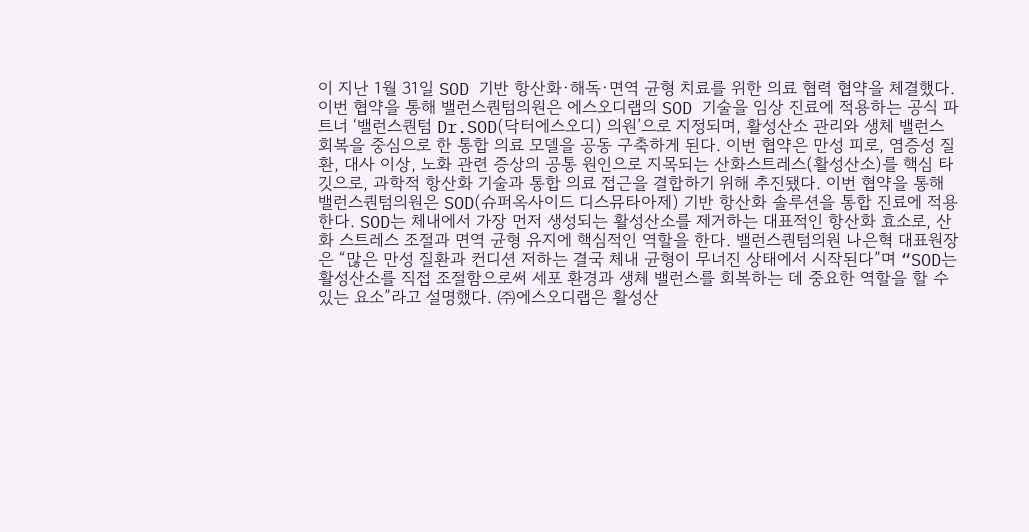이 지난 1월 31일 SOD 기반 항산화·해독·면역 균형 치료를 위한 의료 협력 협약을 체결했다. 이번 협약을 통해 밸런스퀀텀의원은 에스오디랩의 SOD 기술을 임상 진료에 적용하는 공식 파트너 ‘밸런스퀀텀 Dr.SOD(닥터에스오디) 의원’으로 지정되며, 활성산소 관리와 생체 밸런스 회복을 중심으로 한 통합 의료 모델을 공동 구축하게 된다. 이번 협약은 만성 피로, 염증성 질환, 대사 이상, 노화 관련 증상의 공통 원인으로 지목되는 산화스트레스(활성산소)를 핵심 타깃으로, 과학적 항산화 기술과 통합 의료 접근을 결합하기 위해 추진됐다. 이번 협약을 통해 밸런스퀀텀의원은 SOD(슈퍼옥사이드 디스뮤타아제) 기반 항산화 솔루션을 통합 진료에 적용한다. SOD는 체내에서 가장 먼저 생성되는 활성산소를 제거하는 대표적인 항산화 효소로, 산화 스트레스 조절과 면역 균형 유지에 핵심적인 역할을 한다. 밸런스퀀텀의원 나은혁 대표원장은 “많은 만성 질환과 컨디션 저하는 결국 체내 균형이 무너진 상태에서 시작된다”며 “SOD는 활성산소를 직접 조절함으로써 세포 환경과 생체 밸런스를 회복하는 데 중요한 역할을 할 수 있는 요소”라고 설명했다. ㈜에스오디랩은 활성산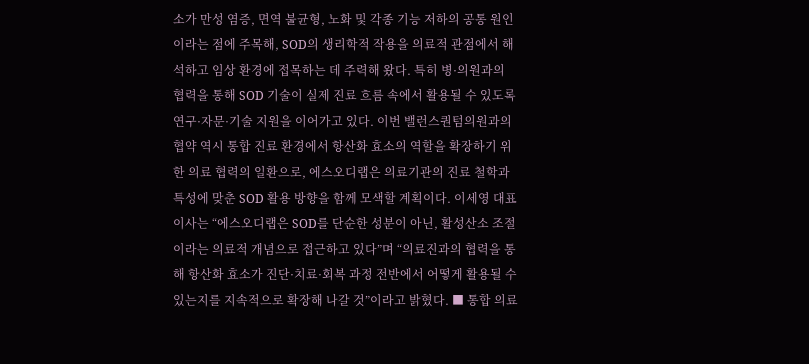소가 만성 염증, 면역 불균형, 노화 및 각종 기능 저하의 공통 원인이라는 점에 주목해, SOD의 생리학적 작용을 의료적 관점에서 해석하고 임상 환경에 접목하는 데 주력해 왔다. 특히 병·의원과의 협력을 통해 SOD 기술이 실제 진료 흐름 속에서 활용될 수 있도록 연구·자문·기술 지원을 이어가고 있다. 이번 밸런스퀀텀의원과의 협약 역시 통합 진료 환경에서 항산화 효소의 역할을 확장하기 위한 의료 협력의 일환으로, 에스오디랩은 의료기관의 진료 철학과 특성에 맞춘 SOD 활용 방향을 함께 모색할 계획이다. 이세영 대표이사는 “에스오디랩은 SOD를 단순한 성분이 아닌, 활성산소 조절이라는 의료적 개념으로 접근하고 있다”며 “의료진과의 협력을 통해 항산화 효소가 진단·치료·회복 과정 전반에서 어떻게 활용될 수 있는지를 지속적으로 확장해 나갈 것”이라고 밝혔다. ■ 통합 의료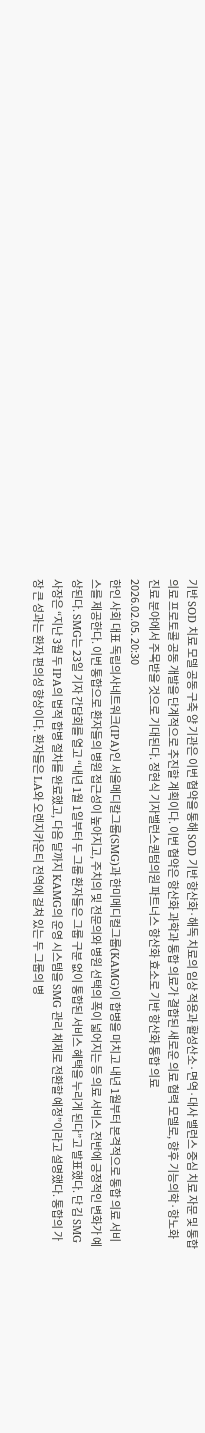기반 SOD 치료 모델 공동 구축 양 기관은 이번 협약을 통해 SOD 기반 항산화·해독 치료의 임상 적용과 활성산소·면역·대사 밸런스 중심 치료 자문 및 통합 의료 프로토콜 공동 개발을 단계적으로 추진할 계획이다. 이번 협약은 항산화 과학과 통합 의료가 결합된 새로운 의료 협력 모델로, 향후 기능의학·항노화 진료 분야에서 주목받을 것으로 기대된다. 정현식 기자밸런스퀀텀의원 파트너스 항산화 효소로 기반 항산화 통합 의료
2026.02.05. 20:30
한인 사회 대표 독립의사네트워크(IPA)인 서울메디칼그룹(SMG)과 한미메디컬그룹(KAMG)이 합병을 마치고 내년 1월부터 본격적으로 통합 의료 서비스를 제공한다. 이번 통합으로 환자들의 병원 접근성이 높아지고, 주치의 및 전문의와 병원 선택의 폭이 넓어지는 등 의료 서비스 전반에 긍정적인 변화가 예상된다. SMG는 23일 기자 간담회를 열고 “내년 1월 1일부터 두 그룹 환자들은 그룹 구분 없이 통합된 서비스 혜택을 누리게 된다”고 발표했다. 단 김 SMG 사장은 “지난 3월 두 IPA의 법적 합병 절차를 완료했고, 다음 달까지 KAMG의 운영 시스템을 SMG 관리 체제로 전환할 예정”이라고 설명했다. 통합의 가장 큰 성과는 환자 편의성 향상이다. 환자들은 LA와 오렌지카운티 전역에 걸쳐 있는 두 그룹의 병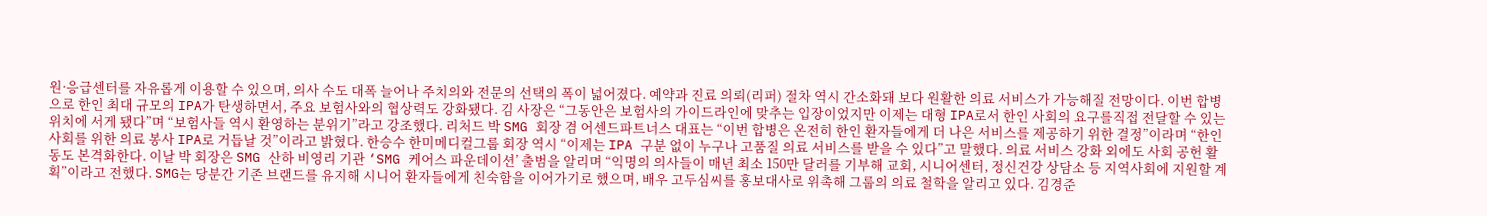원·응급센터를 자유롭게 이용할 수 있으며, 의사 수도 대폭 늘어나 주치의와 전문의 선택의 폭이 넓어졌다. 예약과 진료 의뢰(리퍼) 절차 역시 간소화돼 보다 원활한 의료 서비스가 가능해질 전망이다. 이번 합병으로 한인 최대 규모의 IPA가 탄생하면서, 주요 보험사와의 협상력도 강화됐다. 김 사장은 “그동안은 보험사의 가이드라인에 맞추는 입장이었지만 이제는 대형 IPA로서 한인 사회의 요구를직접 전달할 수 있는 위치에 서게 됐다”며 “보험사들 역시 환영하는 분위기”라고 강조했다. 리처드 박 SMG 회장 겸 어센드파트너스 대표는 “이번 합병은 온전히 한인 환자들에게 더 나은 서비스를 제공하기 위한 결정”이라며 “한인 사회를 위한 의료 봉사 IPA로 거듭날 것”이라고 밝혔다. 한승수 한미메디컬그룹 회장 역시 “이제는 IPA 구분 없이 누구나 고품질 의료 서비스를 받을 수 있다”고 말했다. 의료 서비스 강화 외에도 사회 공헌 활동도 본격화한다. 이날 박 회장은 SMG 산하 비영리 기관 ‘SMG 케어스 파운데이션’ 출범을 알리며 “익명의 의사들이 매년 최소 150만 달러를 기부해 교회, 시니어센터, 정신건강 상담소 등 지역사회에 지원할 계획”이라고 전했다. SMG는 당분간 기존 브랜드를 유지해 시니어 환자들에게 친숙함을 이어가기로 했으며, 배우 고두심씨를 홍보대사로 위촉해 그룹의 의료 철학을 알리고 있다. 김경준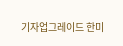기자업그레이드 한미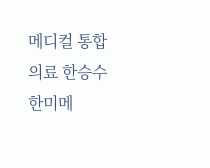메디컬 통합 의료 한승수 한미메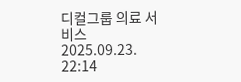디컬그룹 의료 서비스
2025.09.23. 22:14